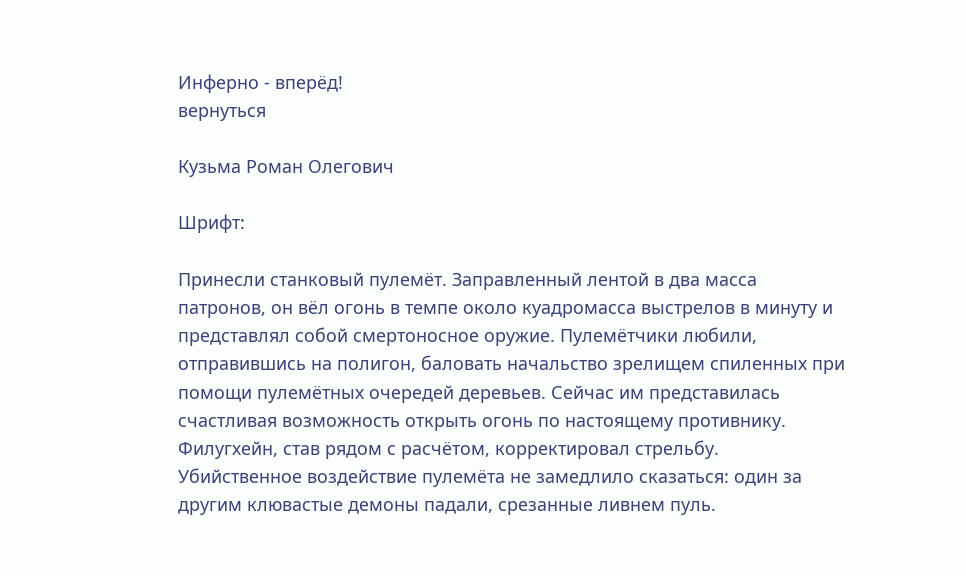Инферно - вперёд!
вернуться

Кузьма Роман Олегович

Шрифт:

Принесли станковый пулемёт. Заправленный лентой в два масса патронов, он вёл огонь в темпе около куадромасса выстрелов в минуту и представлял собой смертоносное оружие. Пулемётчики любили, отправившись на полигон, баловать начальство зрелищем спиленных при помощи пулемётных очередей деревьев. Сейчас им представилась счастливая возможность открыть огонь по настоящему противнику. Филугхейн, став рядом с расчётом, корректировал стрельбу. Убийственное воздействие пулемёта не замедлило сказаться: один за другим клювастые демоны падали, срезанные ливнем пуль.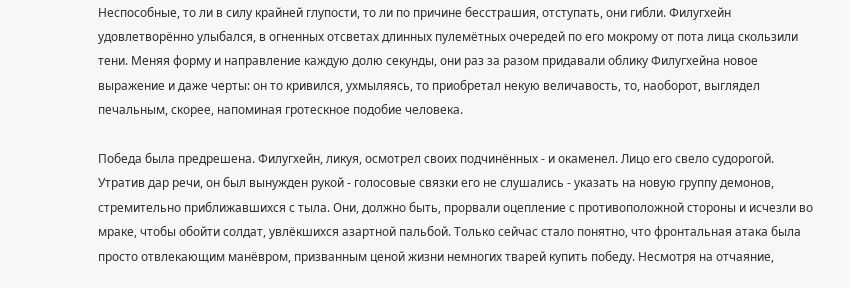Неспособные, то ли в силу крайней глупости, то ли по причине бесстрашия, отступать, они гибли. Филугхейн удовлетворённо улыбался, в огненных отсветах длинных пулемётных очередей по его мокрому от пота лица скользили тени. Меняя форму и направление каждую долю секунды, они раз за разом придавали облику Филугхейна новое выражение и даже черты: он то кривился, ухмыляясь, то приобретал некую величавость, то, наоборот, выглядел печальным, скорее, напоминая гротескное подобие человека.

Победа была предрешена. Филугхейн, ликуя, осмотрел своих подчинённых - и окаменел. Лицо его свело судорогой. Утратив дар речи, он был вынужден рукой - голосовые связки его не слушались - указать на новую группу демонов, стремительно приближавшихся с тыла. Они, должно быть, прорвали оцепление с противоположной стороны и исчезли во мраке, чтобы обойти солдат, увлёкшихся азартной пальбой. Только сейчас стало понятно, что фронтальная атака была просто отвлекающим манёвром, призванным ценой жизни немногих тварей купить победу. Несмотря на отчаяние,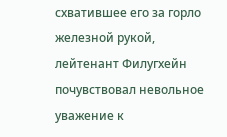схватившее его за горло железной рукой, лейтенант Филугхейн почувствовал невольное уважение к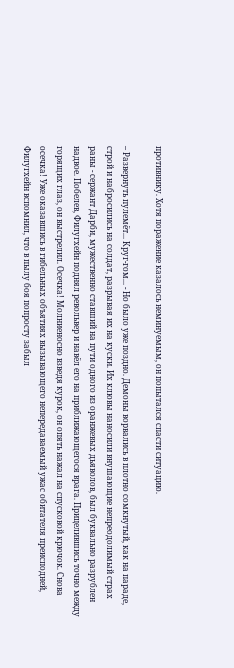противнику. Хотя поражение казалось неминуемым, он попытался спасти ситуацию.

– Развернуть пулемёт... Круг-гом... - Но было уже поздно. Демоны ворвались в плотно сомкнутый, как на параде, строй и набросились на солдат, разрывая их на куски. Их клювы наносили внушающие непреодолимый страх раны - сержант Дарби, мужественно ставший на пути одного из оранжевых дьяволов, был буквально разрублен надвое. Побелев, Филугхейн поднял револьвер и навёл его на приближающегося врага. Прицелившись точно между горящих глаз, он выстрелил. Осечка! Молниеносно взведя курок, он опять нажал на спусковой крючок. Снова осечка! Уже оказавшись в гибельных объятиях вызывающего непередаваемый ужас обитателя преисподней, Филугхейн вспомнил, что в пылу боя попросту забыл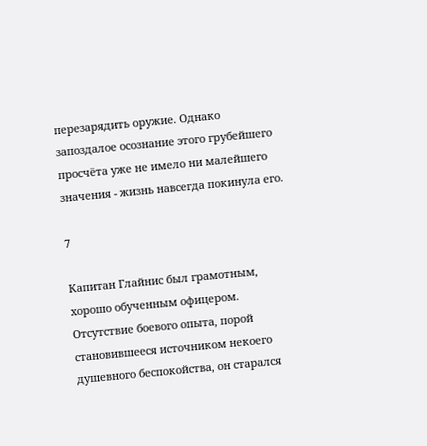перезарядить оружие. Однако запоздалое осознание этого грубейшего просчёта уже не имело ни малейшего значения - жизнь навсегда покинула его.

7

Капитан Глайнис был грамотным, хорошо обученным офицером. Отсутствие боевого опыта, порой становившееся источником некоего душевного беспокойства, он старался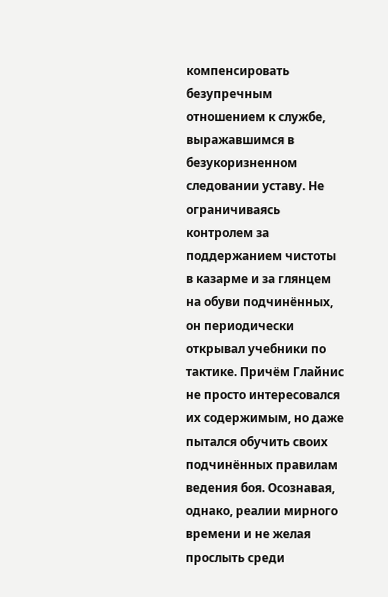компенсировать безупречным отношением к службе, выражавшимся в безукоризненном следовании уставу. Не ограничиваясь контролем за поддержанием чистоты в казарме и за глянцем на обуви подчинённых, он периодически открывал учебники по тактике. Причём Глайнис не просто интересовался их содержимым, но даже пытался обучить своих подчинённых правилам ведения боя. Осознавая, однако, реалии мирного времени и не желая прослыть среди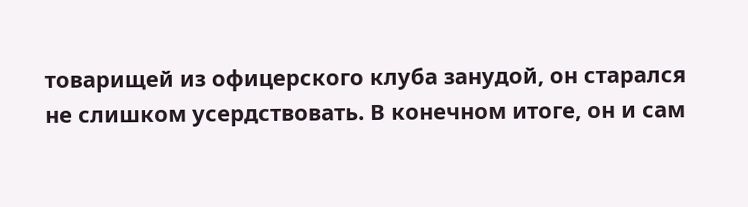товарищей из офицерского клуба занудой, он старался не слишком усердствовать. В конечном итоге, он и сам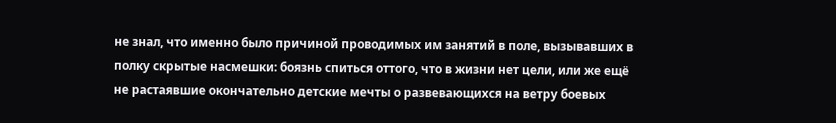не знал, что именно было причиной проводимых им занятий в поле, вызывавших в полку скрытые насмешки: боязнь спиться оттого, что в жизни нет цели, или же ещё не растаявшие окончательно детские мечты о развевающихся на ветру боевых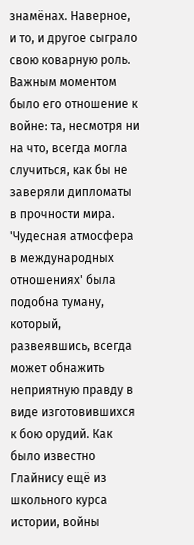знамёнах. Наверное, и то, и другое сыграло свою коварную роль. Важным моментом было его отношение к войне: та, несмотря ни на что, всегда могла случиться, как бы не заверяли дипломаты в прочности мира. 'Чудесная атмосфера в международных отношениях' была подобна туману, который, развеявшись, всегда может обнажить неприятную правду в виде изготовившихся к бою орудий. Как было известно Глайнису ещё из школьного курса истории, войны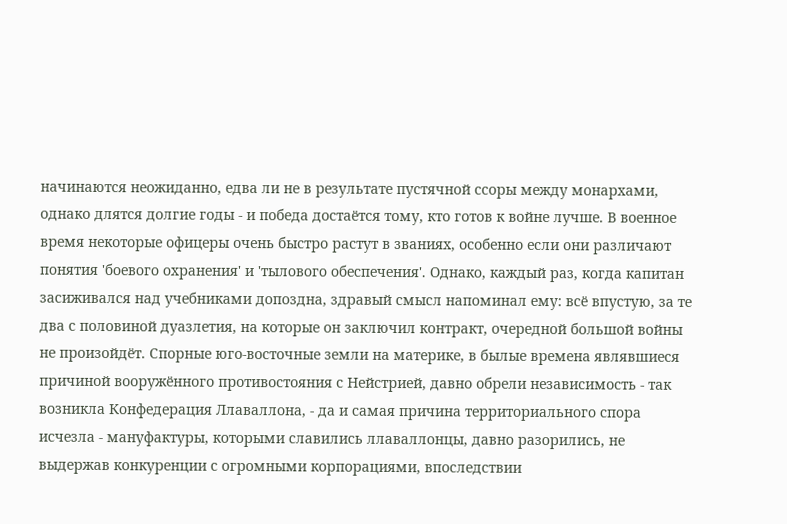начинаются неожиданно, едва ли не в результате пустячной ссоры между монархами, однако длятся долгие годы - и победа достаётся тому, кто готов к войне лучше. В военное время некоторые офицеры очень быстро растут в званиях, особенно если они различают понятия 'боевого охранения' и 'тылового обеспечения'. Однако, каждый раз, когда капитан засиживался над учебниками допоздна, здравый смысл напоминал ему: всё впустую, за те два с половиной дуазлетия, на которые он заключил контракт, очередной большой войны не произойдёт. Спорные юго-восточные земли на материке, в былые времена являвшиеся причиной вооружённого противостояния с Нейстрией, давно обрели независимость - так возникла Конфедерация Ллаваллона, - да и самая причина территориального спора исчезла - мануфактуры, которыми славились ллаваллонцы, давно разорились, не выдержав конкуренции с огромными корпорациями, впоследствии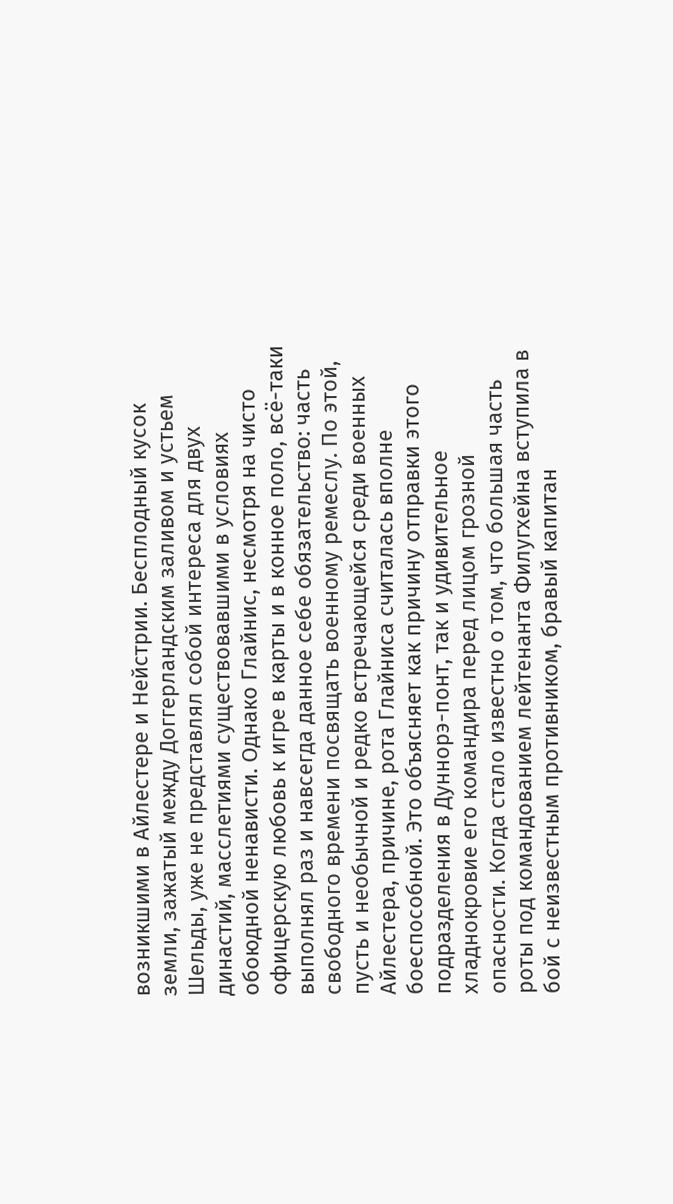возникшими в Айлестере и Нейстрии. Бесплодный кусок земли, зажатый между Доггерландским заливом и устьем Шельды, уже не представлял собой интереса для двух династий, масслетиями существовавшими в условиях обоюдной ненависти. Однако Глайнис, несмотря на чисто офицерскую любовь к игре в карты и в конное поло, всё-таки выполнял раз и навсегда данное себе обязательство: часть свободного времени посвящать военному ремеслу. По этой, пусть и необычной и редко встречающейся среди военных Айлестера, причине, рота Глайниса считалась вполне боеспособной. Это объясняет как причину отправки этого подразделения в Дуннорэ-понт, так и удивительное хладнокровие его командира перед лицом грозной опасности. Когда стало известно о том, что большая часть роты под командованием лейтенанта Филугхейна вступила в бой с неизвестным противником, бравый капитан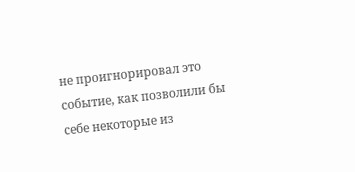не проигнорировал это событие, как позволили бы себе некоторые из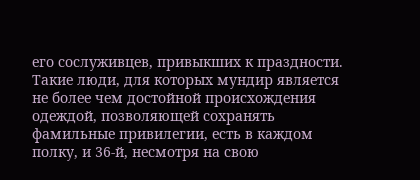его сослуживцев, привыкших к праздности. Такие люди, для которых мундир является не более чем достойной происхождения одеждой, позволяющей сохранять фамильные привилегии, есть в каждом полку, и 36-й, несмотря на свою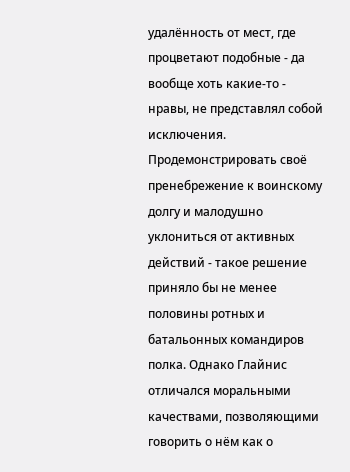удалённость от мест, где процветают подобные - да вообще хоть какие-то - нравы, не представлял собой исключения. Продемонстрировать своё пренебрежение к воинскому долгу и малодушно уклониться от активных действий - такое решение приняло бы не менее половины ротных и батальонных командиров полка. Однако Глайнис отличался моральными качествами, позволяющими говорить о нём как о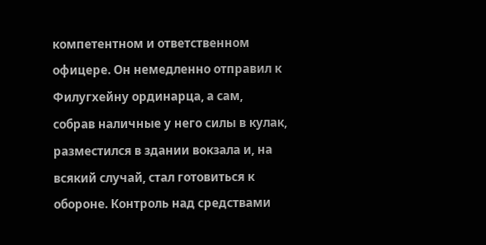компетентном и ответственном офицере. Он немедленно отправил к Филугхейну ординарца, а сам, собрав наличные у него силы в кулак, разместился в здании вокзала и, на всякий случай, стал готовиться к обороне. Контроль над средствами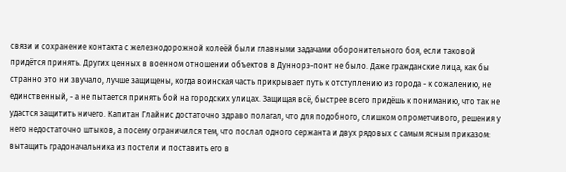связи и сохранение контакта с железнодорожной колеёй были главными задачами оборонительного боя, если таковой придётся принять. Других ценных в военном отношении объектов в Дуннорэ-понт не было. Даже гражданские лица, как бы странно это ни звучало, лучше защищены, когда воинская часть прикрывает путь к отступлению из города - к сожалению, не единственный, - а не пытается принять бой на городских улицах. Защищая всё, быстрее всего придёшь к пониманию, что так не удастся защитить ничего. Капитан Глайнис достаточно здраво полагал, что для подобного, слишком опрометчивого, решения у него недостаточно штыков, а посему ограничился тем, что послал одного сержанта и двух рядовых с самым ясным приказом: вытащить градоначальника из постели и поставить его в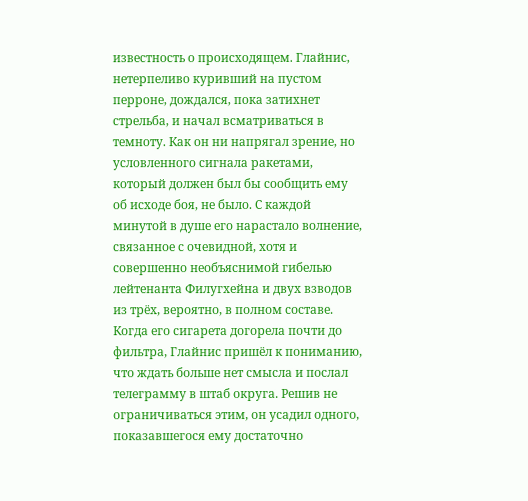известность о происходящем. Глайнис, нетерпеливо куривший на пустом перроне, дождался, пока затихнет стрельба, и начал всматриваться в темноту. Как он ни напрягал зрение, но условленного сигнала ракетами, который должен был бы сообщить ему об исходе боя, не было. С каждой минутой в душе его нарастало волнение, связанное с очевидной, хотя и совершенно необъяснимой гибелью лейтенанта Филугхейна и двух взводов из трёх, вероятно, в полном составе. Когда его сигарета догорела почти до фильтра, Глайнис пришёл к пониманию, что ждать больше нет смысла и послал телеграмму в штаб округа. Решив не ограничиваться этим, он усадил одного, показавшегося ему достаточно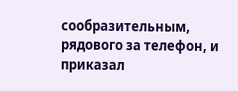сообразительным, рядового за телефон, и приказал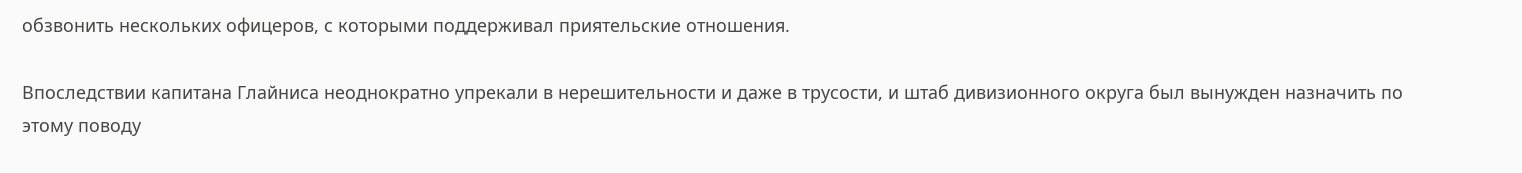обзвонить нескольких офицеров, с которыми поддерживал приятельские отношения.

Впоследствии капитана Глайниса неоднократно упрекали в нерешительности и даже в трусости, и штаб дивизионного округа был вынужден назначить по этому поводу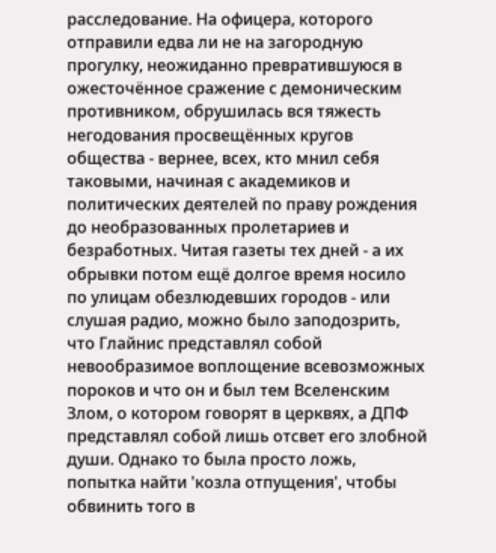расследование. На офицера, которого отправили едва ли не на загородную прогулку, неожиданно превратившуюся в ожесточённое сражение с демоническим противником, обрушилась вся тяжесть негодования просвещённых кругов общества - вернее, всех, кто мнил себя таковыми, начиная с академиков и политических деятелей по праву рождения до необразованных пролетариев и безработных. Читая газеты тех дней - а их обрывки потом ещё долгое время носило по улицам обезлюдевших городов - или слушая радио, можно было заподозрить, что Глайнис представлял собой невообразимое воплощение всевозможных пороков и что он и был тем Вселенским Злом, о котором говорят в церквях, а ДПФ представлял собой лишь отсвет его злобной души. Однако то была просто ложь, попытка найти 'козла отпущения', чтобы обвинить того в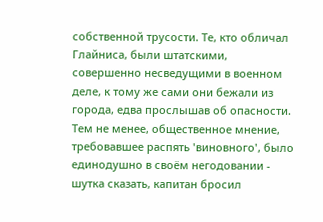собственной трусости. Те, кто обличал Глайниса, были штатскими, совершенно несведущими в военном деле, к тому же сами они бежали из города, едва прослышав об опасности. Тем не менее, общественное мнение, требовавшее распять 'виновного', было единодушно в своём негодовании - шутка сказать, капитан бросил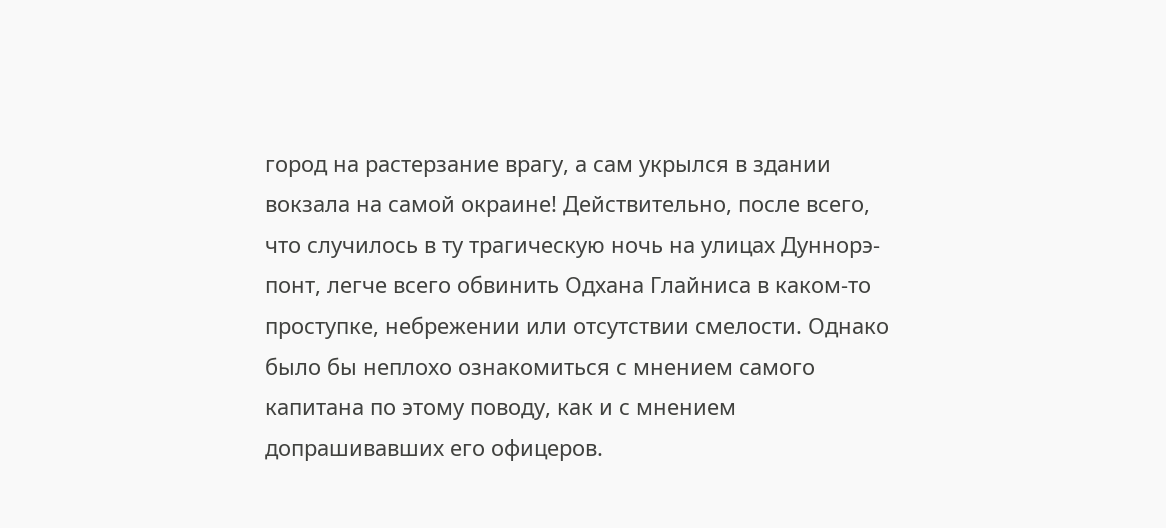город на растерзание врагу, а сам укрылся в здании вокзала на самой окраине! Действительно, после всего, что случилось в ту трагическую ночь на улицах Дуннорэ-понт, легче всего обвинить Одхана Глайниса в каком-то проступке, небрежении или отсутствии смелости. Однако было бы неплохо ознакомиться с мнением самого капитана по этому поводу, как и с мнением допрашивавших его офицеров.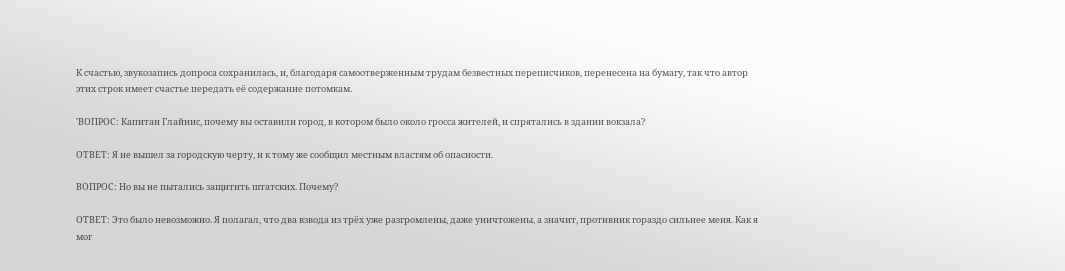К счастью, звукозапись допроса сохранилась, и, благодаря самоотверженным трудам безвестных переписчиков, перенесена на бумагу, так что автор этих строк имеет счастье передать её содержание потомкам.

'ВОПРОС: Капитан Глайнис, почему вы оставили город, в котором было около гросса жителей, и спрятались в здании вокзала?

ОТВЕТ: Я не вышел за городскую черту, и к тому же сообщил местным властям об опасности.

ВОПРОС: Но вы не пытались защитить штатских. Почему?

ОТВЕТ: Это было невозможно. Я полагал, что два взвода из трёх уже разгромлены, даже уничтожены, а значит, противник гораздо сильнее меня. Как я мог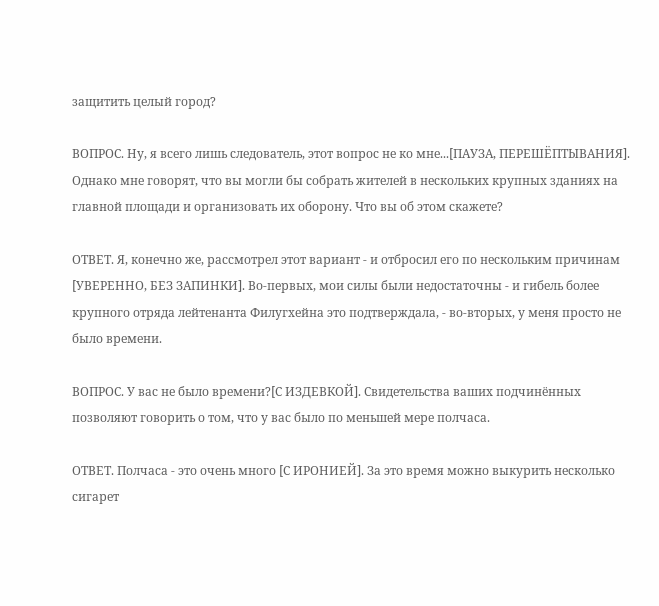защитить целый город?

ВОПРОС. Ну, я всего лишь следователь, этот вопрос не ко мне...[ПАУЗА, ПЕРЕШЁПТЫВАНИЯ]. Однако мне говорят, что вы могли бы собрать жителей в нескольких крупных зданиях на главной площади и организовать их оборону. Что вы об этом скажете?

ОТВЕТ. Я, конечно же, рассмотрел этот вариант - и отбросил его по нескольким причинам [УВЕРЕННО, БЕЗ ЗАПИНКИ]. Во-первых, мои силы были недостаточны - и гибель более крупного отряда лейтенанта Филугхейна это подтверждала, - во-вторых, у меня просто не было времени.

ВОПРОС. У вас не было времени?[С ИЗДЕВКОЙ]. Свидетельства ваших подчинённых позволяют говорить о том, что у вас было по меньшей мере полчаса.

ОТВЕТ. Полчаса - это очень много [С ИРОНИЕЙ]. За это время можно выкурить несколько сигарет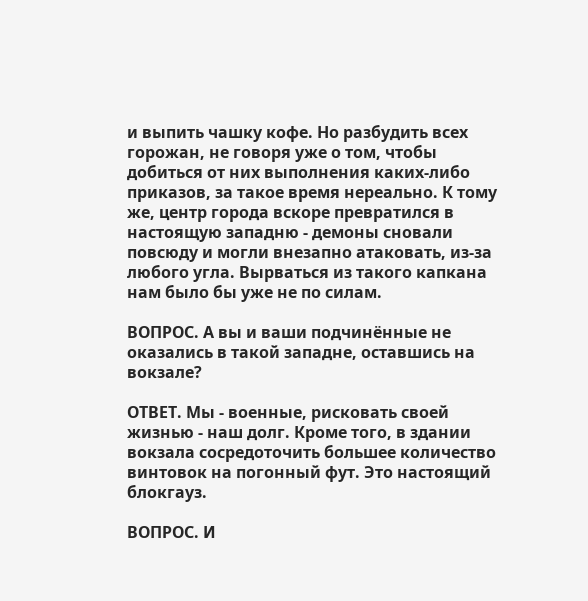и выпить чашку кофе. Но разбудить всех горожан, не говоря уже о том, чтобы добиться от них выполнения каких-либо приказов, за такое время нереально. К тому же, центр города вскоре превратился в настоящую западню - демоны сновали повсюду и могли внезапно атаковать, из-за любого угла. Вырваться из такого капкана нам было бы уже не по силам.

ВОПРОС. А вы и ваши подчинённые не оказались в такой западне, оставшись на вокзале?

ОТВЕТ. Мы - военные, рисковать своей жизнью - наш долг. Кроме того, в здании вокзала сосредоточить большее количество винтовок на погонный фут. Это настоящий блокгауз.

ВОПРОС. И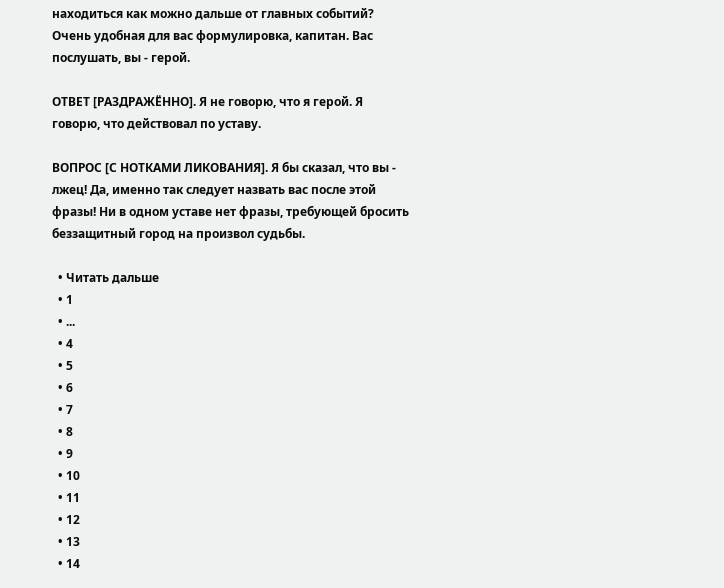находиться как можно дальше от главных событий? Очень удобная для вас формулировка, капитан. Вас послушать, вы - герой.

ОТВЕТ [РАЗДРАЖЁННО]. Я не говорю, что я герой. Я говорю, что действовал по уставу.

ВОПРОС [С НОТКАМИ ЛИКОВАНИЯ]. Я бы сказал, что вы - лжец! Да, именно так следует назвать вас после этой фразы! Ни в одном уставе нет фразы, требующей бросить беззащитный город на произвол судьбы.

  • Читать дальше
  • 1
  • ...
  • 4
  • 5
  • 6
  • 7
  • 8
  • 9
  • 10
  • 11
  • 12
  • 13
  • 14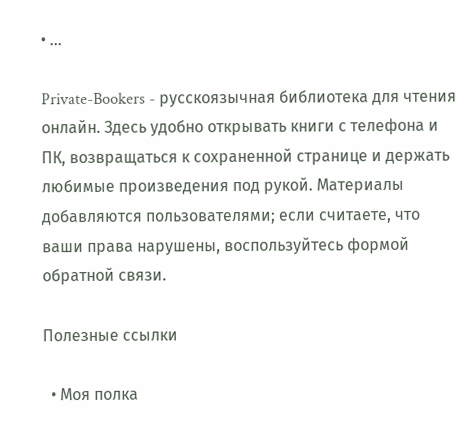• ...

Private-Bookers - русскоязычная библиотека для чтения онлайн. Здесь удобно открывать книги с телефона и ПК, возвращаться к сохраненной странице и держать любимые произведения под рукой. Материалы добавляются пользователями; если считаете, что ваши права нарушены, воспользуйтесь формой обратной связи.

Полезные ссылки

  • Моя полка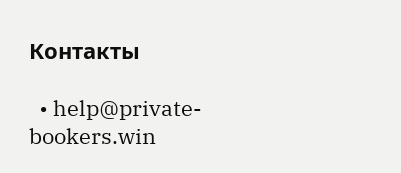Контакты

  • help@private-bookers.win